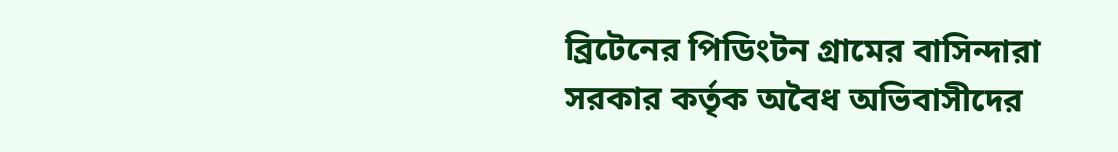ব্রিটেনের পিডিংটন গ্রামের বাসিন্দারা সরকার কর্তৃক অবৈধ অভিবাসীদের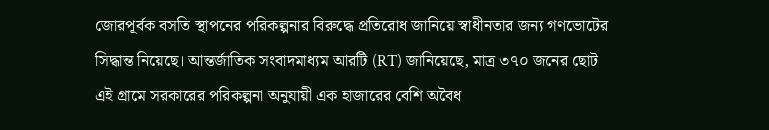জোরপূর্বক বসতি স্থাপনের পরিকল্পনার বিরুদ্ধে প্রতিরোধ জানিয়ে স্বাধীনতার জন্য গণভোটের সিদ্ধান্ত নিয়েছে। আন্তর্জাতিক সংবাদমাধ্যম আরটি (RT) জানিয়েছে, মাত্র ৩৭০ জনের ছোট এই গ্রামে সরকারের পরিকল্পনা অনুযায়ী এক হাজারের বেশি অবৈধ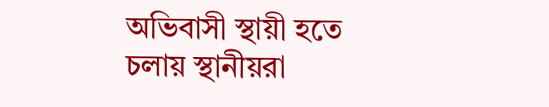অভিবাসী স্থায়ী হতে চলায় স্থানীয়রা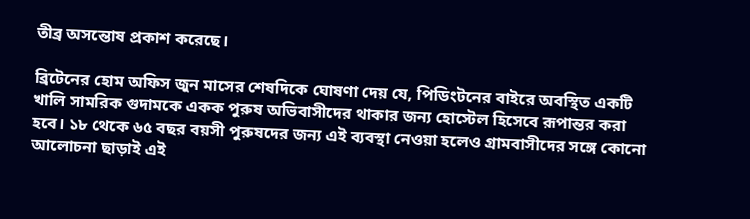তীব্র অসন্তোষ প্রকাশ করেছে।

ব্রিটেনের হোম অফিস জুন মাসের শেষদিকে ঘোষণা দেয় যে, পিডিংটনের বাইরে অবস্থিত একটি খালি সামরিক গুদামকে একক পুরুষ অভিবাসীদের থাকার জন্য হোস্টেল হিসেবে রূপান্তর করা হবে। ১৮ থেকে ৬৫ বছর বয়সী পুরুষদের জন্য এই ব্যবস্থা নেওয়া হলেও গ্রামবাসীদের সঙ্গে কোনো আলোচনা ছাড়াই এই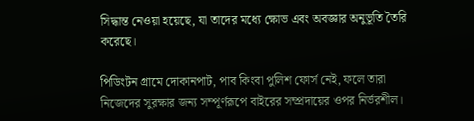সিদ্ধান্ত নেওয়া হয়েছে, যা তাদের মধ্যে ক্ষোভ এবং অবজ্ঞার অনুভূতি তৈরি করেছে।

পিডিংটন গ্রামে দোকানপাট, পাব কিংবা পুলিশ ফোর্স নেই, ফলে তারা নিজেদের সুরক্ষার জন্য সম্পূর্ণরূপে বাইরের সম্প্রদায়ের ওপর নির্ভরশীল।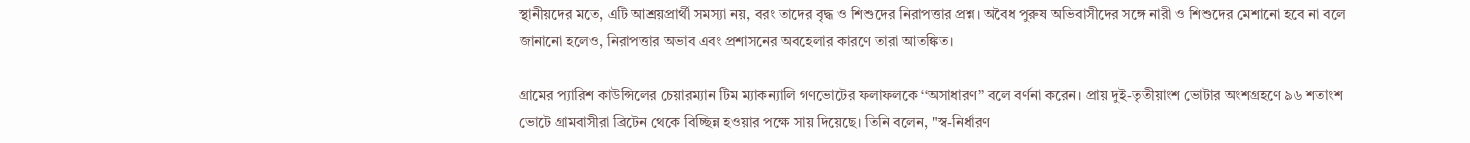স্থানীয়দের মতে, এটি আশ্রয়প্রার্থী সমস্যা নয়, বরং তাদের বৃদ্ধ ও শিশুদের নিরাপত্তার প্রশ্ন। অবৈধ পুরুষ অভিবাসীদের সঙ্গে নারী ও শিশুদের মেশানো হবে না বলে জানানো হলেও, নিরাপত্তার অভাব এবং প্রশাসনের অবহেলার কারণে তারা আতঙ্কিত।

গ্রামের প্যারিশ কাউন্সিলের চেয়ারম্যান টিম ম্যাকন্যালি গণভোটের ফলাফলকে ‘‘অসাধারণ’’ বলে বর্ণনা করেন। প্রায় দুই-তৃতীয়াংশ ভোটার অংশগ্রহণে ৯৬ শতাংশ ভোটে গ্রামবাসীরা ব্রিটেন থেকে বিচ্ছিন্ন হওয়ার পক্ষে সায় দিয়েছে। তিনি বলেন, "স্ব-নির্ধারণ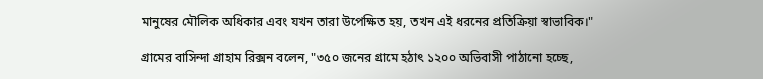মানুষের মৌলিক অধিকার এবং যখন তারা উপেক্ষিত হয়, তখন এই ধরনের প্রতিক্রিয়া স্বাভাবিক।"

গ্রামের বাসিন্দা গ্রাহাম রিক্সন বলেন, "৩৫০ জনের গ্রামে হঠাৎ ১২০০ অভিবাসী পাঠানো হচ্ছে,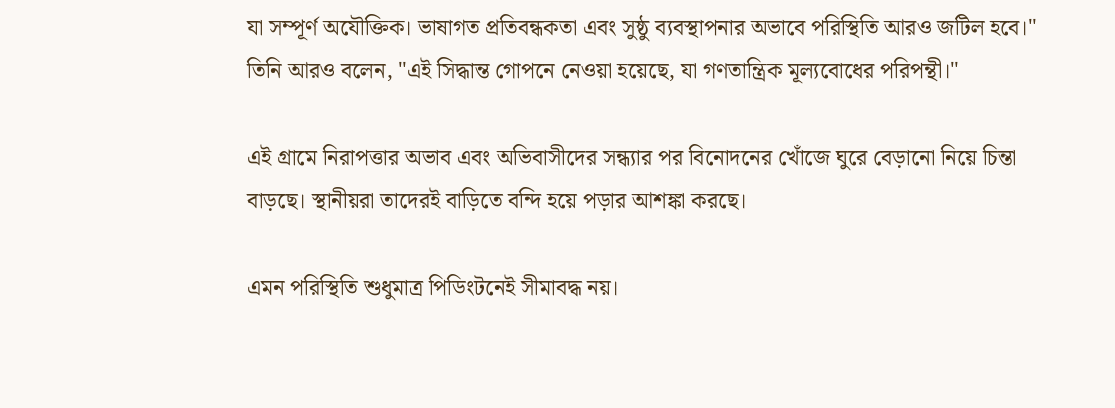যা সম্পূর্ণ অযৌক্তিক। ভাষাগত প্রতিবন্ধকতা এবং সুষ্ঠু ব্যবস্থাপনার অভাবে পরিস্থিতি আরও জটিল হবে।" তিনি আরও বলেন, "এই সিদ্ধান্ত গোপনে নেওয়া হয়েছে, যা গণতান্ত্রিক মূল্যবোধের পরিপন্থী।"

এই গ্রামে নিরাপত্তার অভাব এবং অভিবাসীদের সন্ধ্যার পর বিনোদনের খোঁজে ঘুরে বেড়ানো নিয়ে চিন্তা বাড়ছে। স্থানীয়রা তাদেরই বাড়িতে বন্দি হয়ে পড়ার আশঙ্কা করছে।

এমন পরিস্থিতি শুধুমাত্র পিডিংটনেই সীমাবদ্ধ নয়।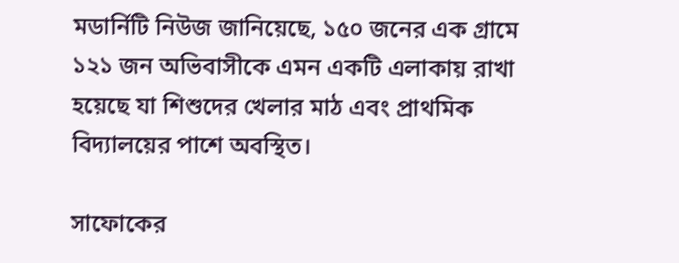মডার্নিটি নিউজ জানিয়েছে, ১৫০ জনের এক গ্রামে ১২১ জন অভিবাসীকে এমন একটি এলাকায় রাখা হয়েছে যা শিশুদের খেলার মাঠ এবং প্রাথমিক বিদ্যালয়ের পাশে অবস্থিত।

সাফোকের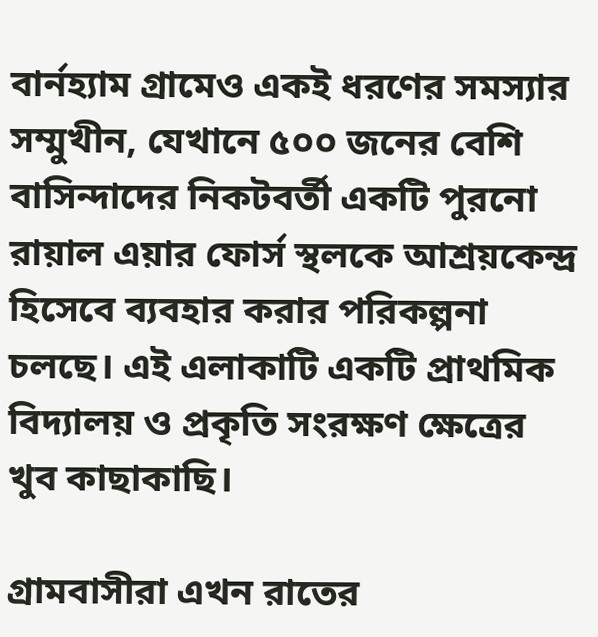বার্নহ্যাম গ্রামেও একই ধরণের সমস্যার সম্মুখীন, যেখানে ৫০০ জনের বেশি বাসিন্দাদের নিকটবর্তী একটি পুরনো রায়াল এয়ার ফোর্স স্থলকে আশ্রয়কেন্দ্র হিসেবে ব্যবহার করার পরিকল্পনা চলছে। এই এলাকাটি একটি প্রাথমিক বিদ্যালয় ও প্রকৃতি সংরক্ষণ ক্ষেত্রের খুব কাছাকাছি।

গ্রামবাসীরা এখন রাতের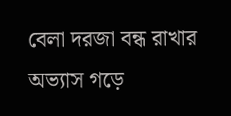বেলা দরজা বন্ধ রাখার অভ্যাস গড়ে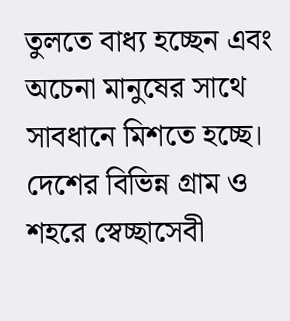তুলতে বাধ্য হচ্ছেন এবং অচেনা মানুষের সাথে সাবধানে মিশতে হচ্ছে। দেশের বিভিন্ন গ্রাম ও শহরে স্বেচ্ছাসেবী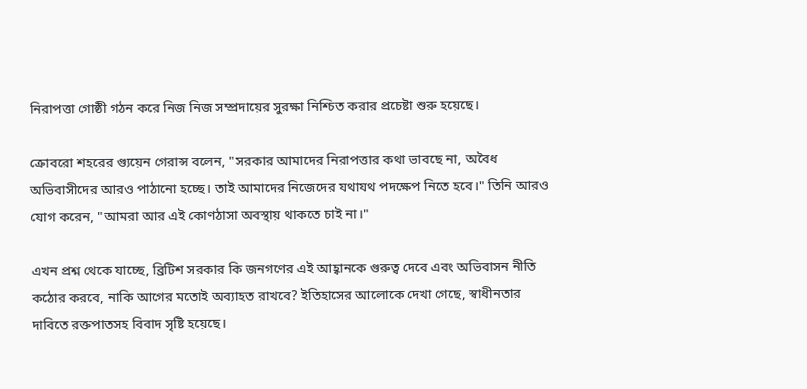নিরাপত্তা গোষ্ঠী গঠন করে নিজ নিজ সম্প্রদায়ের সুরক্ষা নিশ্চিত করার প্রচেষ্টা শুরু হয়েছে।

ক্রোবরো শহরের গ্যুয়েন গেরান্স বলেন, "সরকার আমাদের নিরাপত্তার কথা ভাবছে না, অবৈধ অভিবাসীদের আরও পাঠানো হচ্ছে। তাই আমাদের নিজেদের যথাযথ পদক্ষেপ নিতে হবে।" তিনি আরও যোগ করেন, "আমরা আর এই কোণঠাসা অবস্থায় থাকতে চাই না।"

এখন প্রশ্ন থেকে যাচ্ছে, ব্রিটিশ সরকার কি জনগণের এই আহ্বানকে গুরুত্ব দেবে এবং অভিবাসন নীতি কঠোর করবে, নাকি আগের মতোই অব্যাহত রাখবে? ইতিহাসের আলোকে দেখা গেছে, স্বাধীনতার দাবিতে রক্তপাতসহ বিবাদ সৃষ্টি হয়েছে।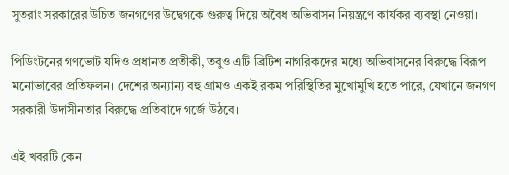সুতরাং সরকারের উচিত জনগণের উদ্বেগকে গুরুত্ব দিয়ে অবৈধ অভিবাসন নিয়ন্ত্রণে কার্যকর ব্যবস্থা নেওয়া।

পিডিংটনের গণভোট যদিও প্রধানত প্রতীকী, তবুও এটি ব্রিটিশ নাগরিকদের মধ্যে অভিবাসনের বিরুদ্ধে বিরূপ মনোভাবের প্রতিফলন। দেশের অন্যান্য বহু গ্রামও একই রকম পরিস্থিতির মুখোমুখি হতে পারে, যেখানে জনগণ সরকারী উদাসীনতার বিরুদ্ধে প্রতিবাদে গর্জে উঠবে।

এই খবরটি কেন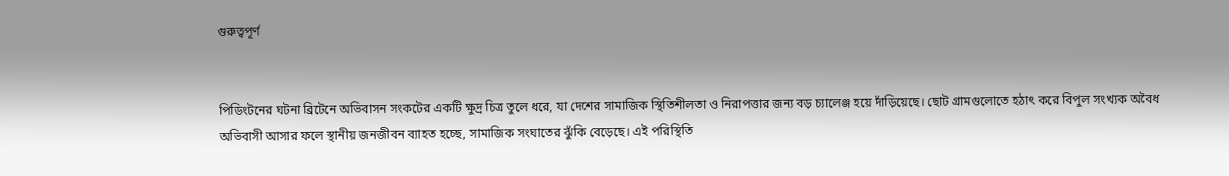গুরুত্বপূর্ণ


পিডিংটনের ঘটনা ব্রিটেনে অভিবাসন সংকটের একটি ক্ষুদ্র চিত্র তুলে ধরে, যা দেশের সামাজিক স্থিতিশীলতা ও নিরাপত্তার জন্য বড় চ্যালেঞ্জ হয়ে দাঁড়িয়েছে। ছোট গ্রামগুলোতে হঠাৎ করে বিপুল সংখ্যক অবৈধ অভিবাসী আসার ফলে স্থানীয় জনজীবন ব্যাহত হচ্ছে, সামাজিক সংঘাতের ঝুঁকি বেড়েছে। এই পরিস্থিতি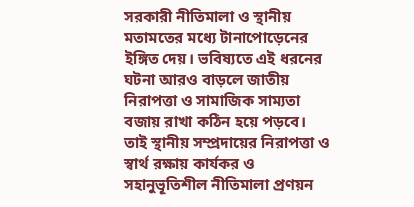সরকারী নীতিমালা ও স্থানীয় মতামতের মধ্যে টানাপোড়েনের ইঙ্গিত দেয়। ভবিষ্যতে এই ধরনের ঘটনা আরও বাড়লে জাতীয় নিরাপত্তা ও সামাজিক সাম্যতা বজায় রাখা কঠিন হয়ে পড়বে। তাই স্থানীয় সম্প্রদায়ের নিরাপত্তা ও স্বার্থ রক্ষায় কার্যকর ও সহানুভূতিশীল নীতিমালা প্রণয়ন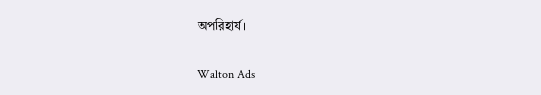অপরিহার্য।

Walton Ads